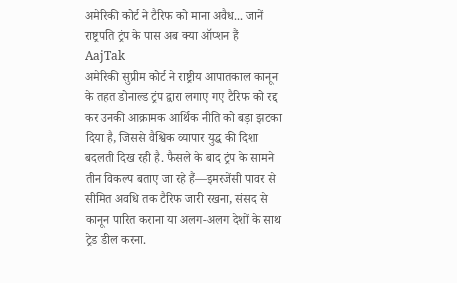अमेरिकी कोर्ट ने टैरिफ को माना अवैध... जानें राष्ट्रपति ट्रंप के पास अब क्या ऑप्शन हैं
AajTak
अमेरिकी सुप्रीम कोर्ट ने राष्ट्रीय आपातकाल कानून के तहत डोनाल्ड ट्रंप द्वारा लगाए गए टैरिफ को रद्द कर उनकी आक्रामक आर्थिक नीति को बड़ा झटका दिया है, जिससे वैश्विक व्यापार युद्ध की दिशा बदलती दिख रही है. फैसले के बाद ट्रंप के सामने तीन विकल्प बताए जा रहे हैं—इमरजेंसी पावर से सीमित अवधि तक टैरिफ जारी रखना, संसद से कानून पारित कराना या अलग-अलग देशों के साथ ट्रेड डील करना.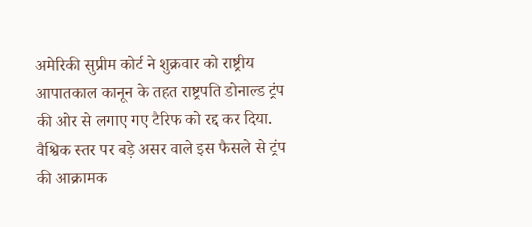अमेरिकी सुप्रीम कोर्ट ने शुक्रवार को राष्ट्रीय आपातकाल कानून के तहत राष्ट्रपति डोनाल्ड ट्रंप की ओर से लगाए गए टैरिफ को रद्द कर दिया. वैश्विक स्तर पर बड़े असर वाले इस फैसले से ट्रंप की आक्रामक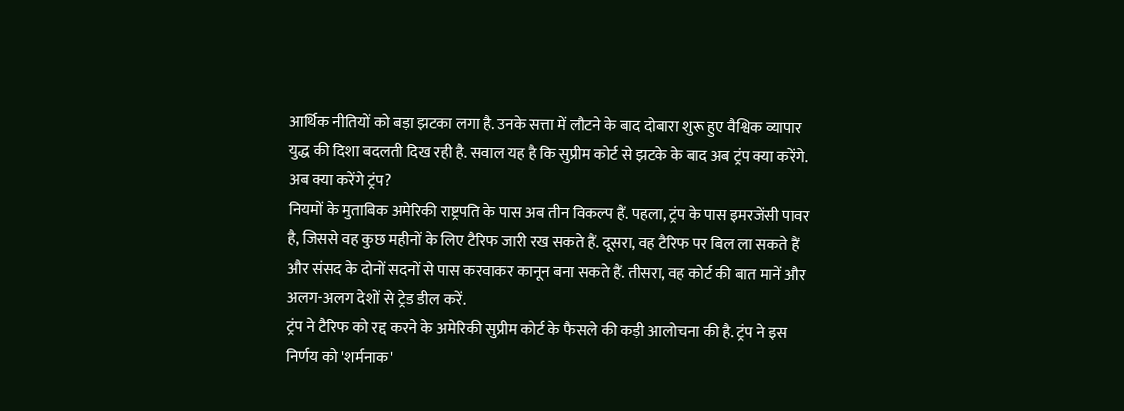आर्थिक नीतियों को बड़ा झटका लगा है. उनके सत्ता में लौटने के बाद दोबारा शुरू हुए वैश्विक व्यापार युद्ध की दिशा बदलती दिख रही है. सवाल यह है कि सुप्रीम कोर्ट से झटके के बाद अब ट्रंप क्या करेंगे.
अब क्या करेंगे ट्रंप?
नियमों के मुताबिक अमेरिकी राष्ट्रपति के पास अब तीन विकल्प हैं. पहला, ट्रंप के पास इमरजेंसी पावर है, जिससे वह कुछ महीनों के लिए टैरिफ जारी रख सकते हैं. दूसरा, वह टैरिफ पर बिल ला सकते हैं और संसद के दोनों सदनों से पास करवाकर कानून बना सकते हैं. तीसरा, वह कोर्ट की बात मानें और अलग-अलग देशों से ट्रेड डील करें.
ट्रंप ने टैरिफ को रद्द करने के अमेरिकी सुप्रीम कोर्ट के फैसले की कड़ी आलोचना की है. ट्रंप ने इस निर्णय को 'शर्मनाक'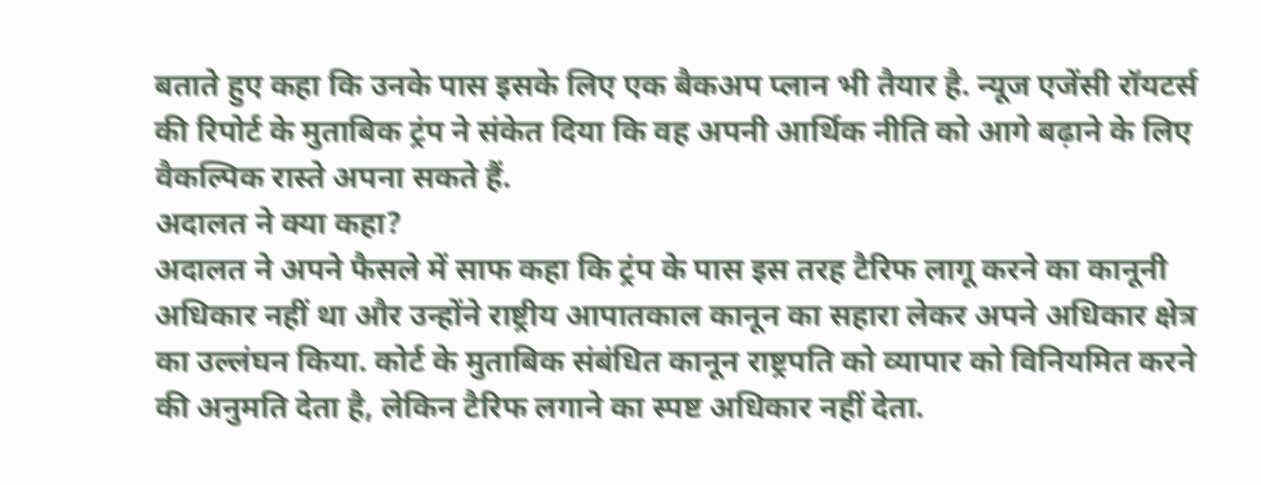बताते हुए कहा कि उनके पास इसके लिए एक बैकअप प्लान भी तैयार है. न्यूज एजेंसी रॉयटर्स की रिपोर्ट के मुताबिक ट्रंप ने संकेत दिया कि वह अपनी आर्थिक नीति को आगे बढ़ाने के लिए वैकल्पिक रास्ते अपना सकते हैं.
अदालत ने क्या कहा?
अदालत ने अपने फैसले में साफ कहा कि ट्रंप के पास इस तरह टैरिफ लागू करने का कानूनी अधिकार नहीं था और उन्होंने राष्ट्रीय आपातकाल कानून का सहारा लेकर अपने अधिकार क्षेत्र का उल्लंघन किया. कोर्ट के मुताबिक संबंधित कानून राष्ट्रपति को व्यापार को विनियमित करने की अनुमति देता है, लेकिन टैरिफ लगाने का स्पष्ट अधिकार नहीं देता.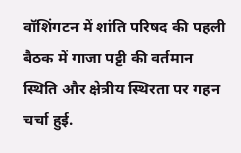वॉशिंगटन में शांति परिषद की पहली बैठक में गाजा पट्टी की वर्तमान स्थिति और क्षेत्रीय स्थिरता पर गहन चर्चा हुई.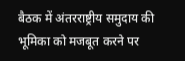बैठक में अंतरराष्ट्रीय समुदाय की भूमिका को मजबूत करने पर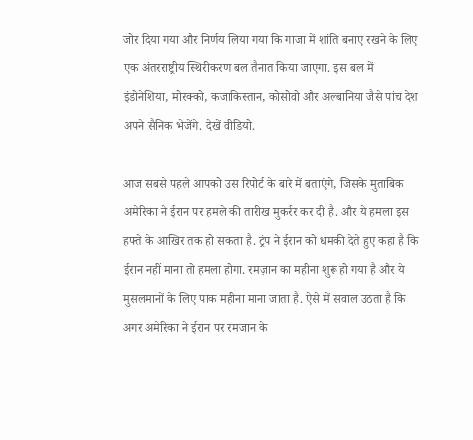जोर दिया गया और निर्णय लिया गया कि गाजा में शांति बनाए रखने के लिए एक अंतरराष्ट्रीय स्थिरीकरण बल तैनात किया जाएगा. इस बल में इंडोनेशिया, मोरक्को, कजाकिस्तान, कोसोवो और अल्बानिया जैसे पांच देश अपने सैनिक भेजेंगे. देखें वीडियो.

आज सबसे पहले आपको उस रिपोर्ट के बारे में बताएंगे, जिसके मुताबिक अमेरिका ने ईरान पर हमले की तारीख मुकर्रर कर दी है. और ये हमला इस हफ्ते के आखिर तक हो सकता है. ट्रंप ने ईरान को धमकी देते हुए कहा है कि ईरान नहीं माना तो हमला होगा. रमज़ान का महीना शुरू हो गया है और ये मुसलमानों के लिए पाक महीना माना जाता है. ऐसे में सवाल उठता है कि अगर अमेरिका ने ईरान पर रमजान के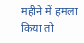महीने में हमला किया तो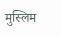मुस्लिम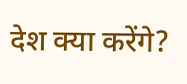देश क्या करेंगे?